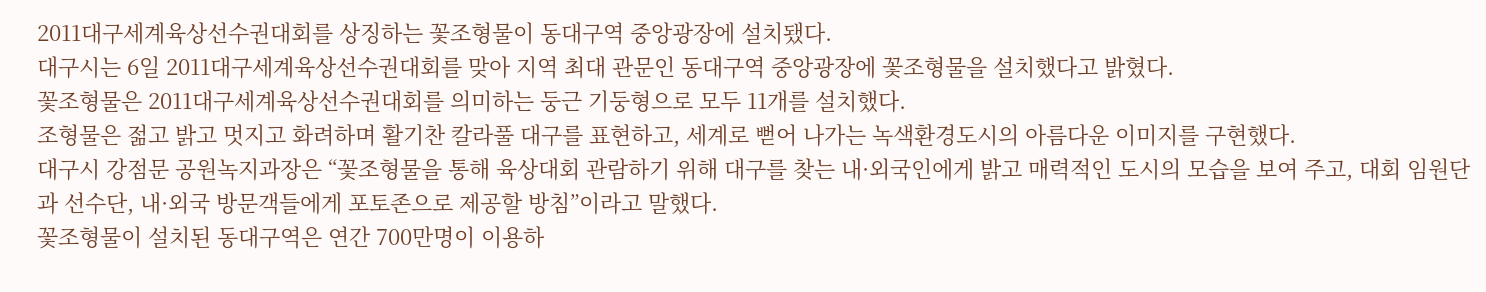2011대구세계육상선수권대회를 상징하는 꽃조형물이 동대구역 중앙광장에 설치됐다.
대구시는 6일 2011대구세계육상선수권대회를 맞아 지역 최대 관문인 동대구역 중앙광장에 꽃조형물을 설치했다고 밝혔다.
꽃조형물은 2011대구세계육상선수권대회를 의미하는 둥근 기둥형으로 모두 11개를 설치했다.
조형물은 젊고 밝고 멋지고 화려하며 활기찬 칼라풀 대구를 표현하고, 세계로 뻗어 나가는 녹색환경도시의 아름다운 이미지를 구현했다.
대구시 강점문 공원녹지과장은 “꽃조형물을 통해 육상대회 관람하기 위해 대구를 찾는 내·외국인에게 밝고 매력적인 도시의 모습을 보여 주고, 대회 임원단과 선수단, 내·외국 방문객들에게 포토존으로 제공할 방침”이라고 말했다.
꽃조형물이 설치된 동대구역은 연간 700만명이 이용하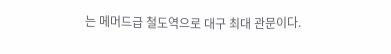는 메머드급 철도역으로 대구 최대 관문이다.